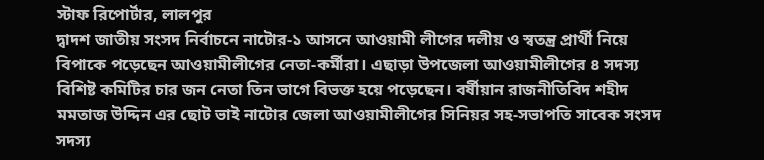স্টাফ রিপোর্টার, লালপুর
দ্বাদশ জাতীয় সংসদ নির্বাচনে নাটোর-১ আসনে আওয়ামী লীগের দলীয় ও স্বতন্ত্র প্রার্থী নিয়ে বিপাকে পড়েছেন আওয়ামীলীগের নেতা-কর্মীরা। এছাড়া উপজেলা আওয়ামীলীগের ৪ সদস্য বিশিষ্ট কমিটির চার জন নেতা তিন ভাগে বিভক্ত হয়ে পড়েছেন। বর্ষীয়ান রাজনীতিবিদ শহীদ মমতাজ উদ্দিন এর ছোট ভাই নাটোর জেলা আওয়ামীলীগের সিনিয়র সহ-সভাপতি সাবেক সংসদ সদস্য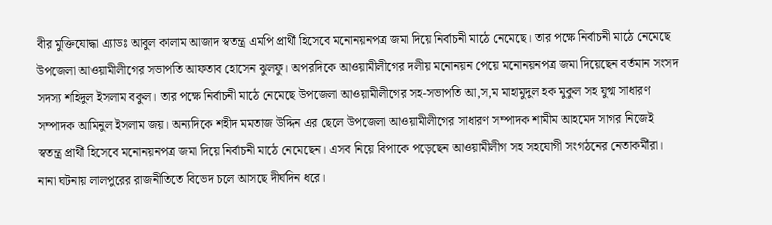বীর মুক্তিযোদ্ধা এ্যাডঃ আবুল কালাম আজাদ স্বতন্ত্র এমপি প্রার্থী হিসেবে মনোনয়নপত্র জমা দিয়ে নির্বাচনী মাঠে নেমেছে। তার পক্ষে নির্বাচনী মাঠে নেমেছে উপজেলা আওয়ামীলীগের সভাপতি আফতাব হোসেন ঝুলফু। অপরদিকে আওয়ামীলীগের দলীয় মনোনয়ন পেয়ে মনোনয়নপত্র জমা দিয়েছেন বর্তমান সংসদ সদস্য শহিদুল ইসলাম বকুল। তার পক্ষে নির্বাচনী মাঠে নেমেছে উপজেলা আওয়ামীলীগের সহ-সভাপতি আ,স,ম মাহামুদুল হক মুকুল সহ যুগ্ম সাধারণ সম্পাদক আমিনুল ইসলাম জয়। অন্যদিকে শহীদ মমতাজ উদ্দিন এর ছেলে উপজেলা আওয়ামীলীগের সাধারণ সম্পাদক শামীম আহমেদ সাগর নিজেই স্বতন্ত্র প্রার্থী হিসেবে মনোনয়নপত্র জমা দিয়ে নির্বাচনী মাঠে নেমেছেন। এসব নিয়ে বিপাকে পড়েছেন আওয়ামীলীগ সহ সহযোগী সংগঠনের নেতাকর্মীরা। নানা ঘটনায় লালপুরের রাজনীতিতে বিভেদ চলে আসছে দীর্ঘদিন ধরে।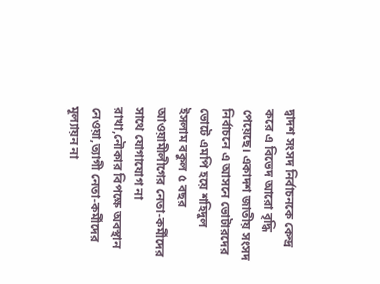দ্বাদশ সংসদ নির্বাচনকে কেন্দ্র করে এ বিভেদ আরো বৃদ্ধি পেয়েছে। একাদশ জাতীয় সংসদ নির্বাচনে এ আসনে ভোটারদের ভোটে এমপি হয়ে শহিদুল ইসলাম বকুল ৫ বছর আওয়ামীলীগের নেতা-কর্মীদের সাথে যোগাযোগ না রাখা,নৌকার বিপক্ষে অবস্থান নেওয়া,ত্যাগী নেতা-কর্মীদের মূল্যায়ন না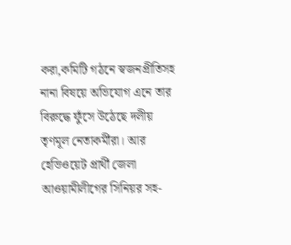করা,কমিটি গঠনে স্বজনপ্রীতিসহ নানা বিষয়ে অভিযোগ এনে তার বিরুদ্ধে ফুঁসে উঠেছে দলীয় তৃণমূল নেতাকর্মীরা। আর হেভিওয়েট প্রার্থী জেলা আওয়ামীলীগের সিনিয়র সহ-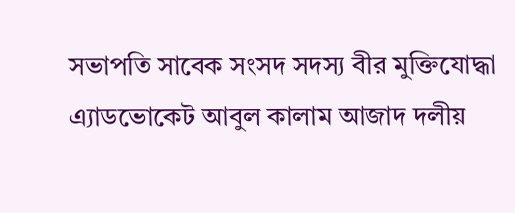সভাপতি সাবেক সংসদ সদস্য বীর মুক্তিযোদ্ধা এ্যাডভোকেট আবুল কালাম আজাদ দলীয়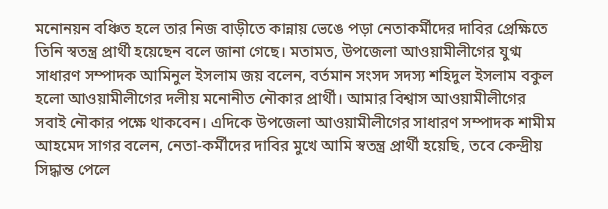মনোনয়ন বঞ্চিত হলে তার নিজ বাড়ীতে কান্নায় ভেঙে পড়া নেতাকর্মীদের দাবির প্রেক্ষিতে তিনি স্বতন্ত্র প্রার্থী হয়েছেন বলে জানা গেছে। মতামত, উপজেলা আওয়ামীলীগের যুগ্ম সাধারণ সম্পাদক আমিনুল ইসলাম জয় বলেন, বর্তমান সংসদ সদস্য শহিদুল ইসলাম বকুল হলো আওয়ামীলীগের দলীয় মনোনীত নৌকার প্রার্থী। আমার বিশ্বাস আওয়ামীলীগের সবাই নৌকার পক্ষে থাকবেন। এদিকে উপজেলা আওয়ামীলীগের সাধারণ সম্পাদক শামীম আহমেদ সাগর বলেন, নেতা-কর্মীদের দাবির মুখে আমি স্বতন্ত্র প্রার্থী হয়েছি, তবে কেন্দ্রীয় সিদ্ধান্ত পেলে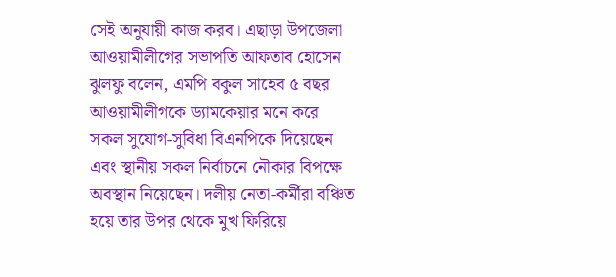সেই অনুযায়ী কাজ করব। এছাড়া উপজেলা আওয়ামীলীগের সভাপতি আফতাব হোসেন ঝুলফু বলেন, এমপি বকুল সাহেব ৫ বছর আওয়ামীলীগকে ড্যামকেয়ার মনে করে সকল সুযোগ-সুবিধা বিএনপিকে দিয়েছেন এবং স্থানীয় সকল নির্বাচনে নৌকার বিপক্ষে অবস্থান নিয়েছেন। দলীয় নেতা-কর্মীরা বঞ্চিত হয়ে তার উপর থেকে মুখ ফিরিয়ে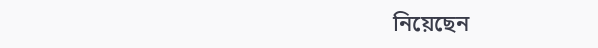নিয়েছেন